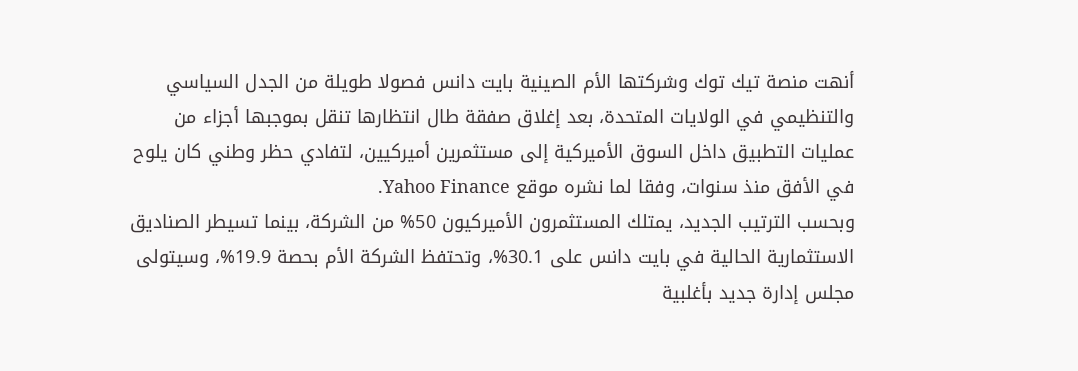أنهت منصة تيك توك وشركتها الأم الصينية بايت دانس فصولا طويلة من الجدل السياسي والتنظيمي في الولايات المتحدة، بعد إغلاق صفقة طال انتظارها تنقل بموجبها أجزاء من عمليات التطبيق داخل السوق الأميركية إلى مستثمرين أميركيين، لتفادي حظر وطني كان يلوح في الأفق منذ سنوات، وفقا لما نشره موقع Yahoo Finance.
وبحسب الترتيب الجديد، يمتلك المستثمرون الأميركيون 50% من الشركة، بينما تسيطر الصناديق الاستثمارية الحالية في بايت دانس على 30.1%، وتحتفظ الشركة الأم بحصة 19.9%، وسيتولى مجلس إدارة جديد بأغلبية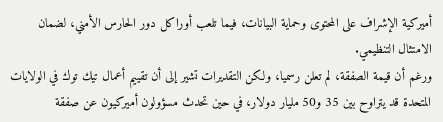أميركية الإشراف على المحتوى وحماية البيانات، فيما تلعب أوراكل دور الحارس الأمني، لضمان الامتثال التنظيمي.
ورغم أن قيمة الصفقة، لم تعلن رسميا، ولكن التقديرات تشير إلى أن تقييم أعمال تيك توك في الولايات المتحدة قد يتراوح بين 35 و50 مليار دولار، في حين تحدث مسؤولون أميركيون عن صفقة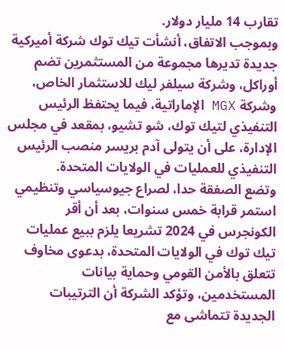تقارب 14 مليار دولار.
وبموجب الاتفاق، أنشأت تيك توك شركة أميركية جديدة تديرها مجموعة من المستثمرين تضم أوراكل، وشركة سيلفر ليك للاستثمار الخاص، وشركة MGX الإماراتية، فيما يحتفظ الرئيس التنفيذي لتيك توك، شو تشيو، بمقعد في مجلس الإدارة، على أن يتولى آدم بريسر منصب الرئيس التنفيذي للعمليات في الولايات المتحدة.
وتضع الصفقة حدا، لصراع جيوسياسي وتنظيمي استمر قرابة خمس سنوات، بعد أن أقر الكونجرس في 2024 تشريعا يلزم ببيع عمليات تيك توك في الولايات المتحدة، بدعوى مخاوف تتعلق بالأمن القومي وحماية بيانات المستخدمين، وتؤكد الشركة أن الترتيبات الجديدة تتماشى مع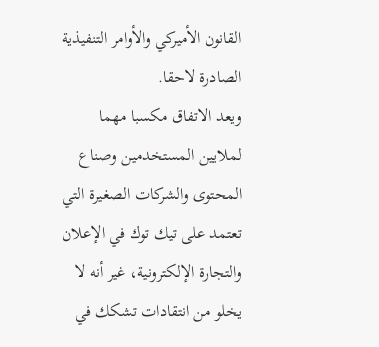القانون الأميركي والأوامر التنفيذية الصادرة لاحقا.
ويعد الاتفاق مكسبا مهما لملايين المستخدمين وصناع المحتوى والشركات الصغيرة التي تعتمد على تيك توك في الإعلان والتجارة الإلكترونية، غير أنه لا يخلو من انتقادات تشكك في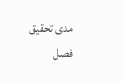مدى تحقيق فصل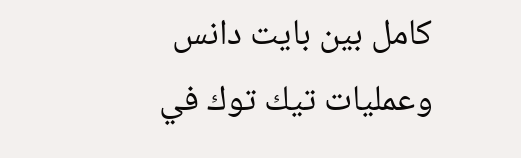كامل بين بايت دانس وعمليات تيك توك في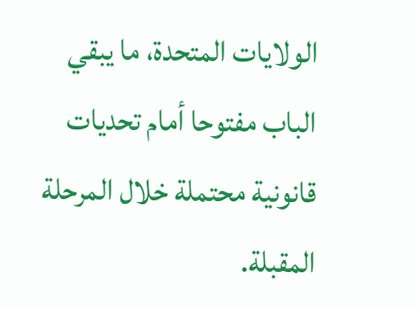الولايات المتحدة، ما يبقي الباب مفتوحا أمام تحديات قانونية محتملة خلال المرحلة المقبلة.